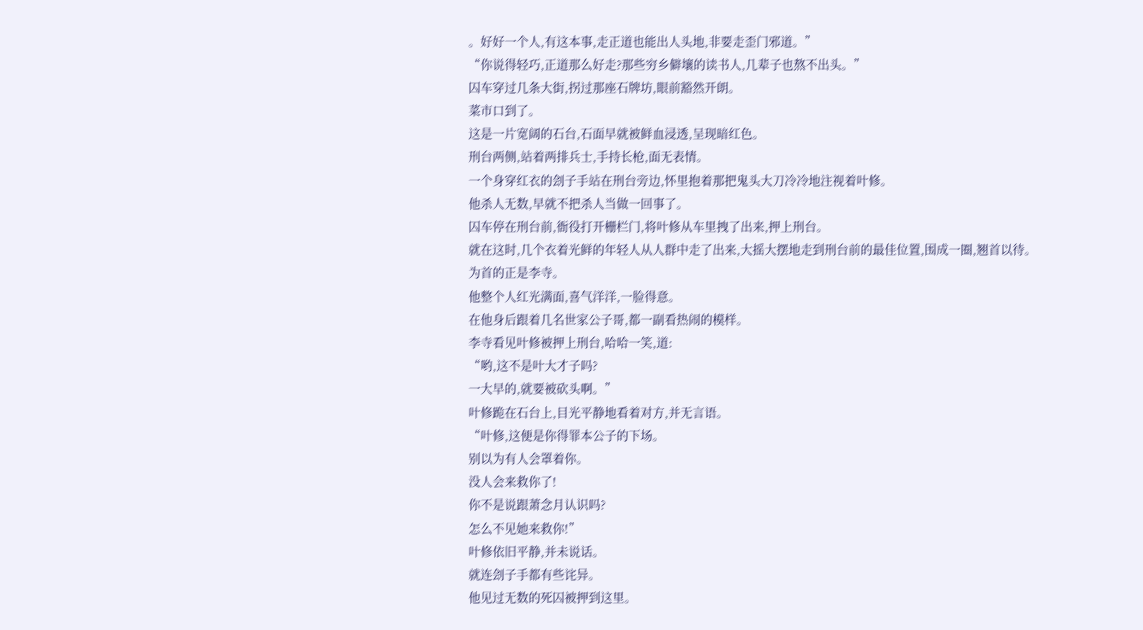。好好一个人,有这本事,走正道也能出人头地,非要走歪门邪道。”
“你说得轻巧,正道那么好走?那些穷乡僻壤的读书人,几辈子也熬不出头。”
囚车穿过几条大街,拐过那座石牌坊,眼前豁然开朗。
菜市口到了。
这是一片宽阔的石台,石面早就被鲜血浸透,呈现暗红色。
刑台两侧,站着两排兵士,手持长枪,面无表情。
一个身穿红衣的刽子手站在刑台旁边,怀里抱着那把鬼头大刀冷冷地注视着叶修。
他杀人无数,早就不把杀人当做一回事了。
囚车停在刑台前,衙役打开栅栏门,将叶修从车里拽了出来,押上刑台。
就在这时,几个衣着光鲜的年轻人从人群中走了出来,大摇大摆地走到刑台前的最佳位置,围成一圈,翘首以待。
为首的正是李寺。
他整个人红光满面,喜气洋洋,一脸得意。
在他身后跟着几名世家公子哥,都一副看热闹的模样。
李寺看见叶修被押上刑台,哈哈一笑,道:
“哟,这不是叶大才子吗?
一大早的,就要被砍头啊。”
叶修跪在石台上,目光平静地看着对方,并无言语。
“叶修,这便是你得罪本公子的下场。
别以为有人会罩着你。
没人会来救你了!
你不是说跟萧念月认识吗?
怎么不见她来救你!”
叶修依旧平静,并未说话。
就连刽子手都有些诧异。
他见过无数的死囚被押到这里。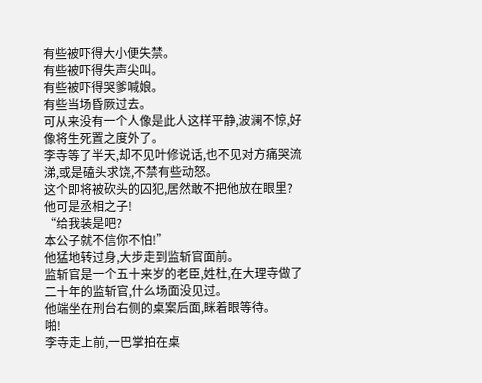有些被吓得大小便失禁。
有些被吓得失声尖叫。
有些被吓得哭爹喊娘。
有些当场昏厥过去。
可从来没有一个人像是此人这样平静,波澜不惊,好像将生死置之度外了。
李寺等了半天,却不见叶修说话,也不见对方痛哭流涕,或是磕头求饶,不禁有些动怒。
这个即将被砍头的囚犯,居然敢不把他放在眼里?
他可是丞相之子!
“给我装是吧?
本公子就不信你不怕!”
他猛地转过身,大步走到监斩官面前。
监斩官是一个五十来岁的老臣,姓杜,在大理寺做了二十年的监斩官,什么场面没见过。
他端坐在刑台右侧的桌案后面,眯着眼等待。
啪!
李寺走上前,一巴掌拍在桌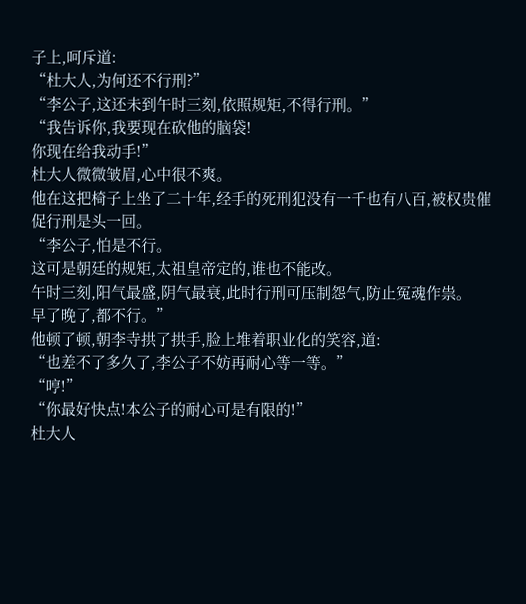子上,呵斥道:
“杜大人,为何还不行刑?”
“李公子,这还未到午时三刻,依照规矩,不得行刑。”
“我告诉你,我要现在砍他的脑袋!
你现在给我动手!”
杜大人微微皱眉,心中很不爽。
他在这把椅子上坐了二十年,经手的死刑犯没有一千也有八百,被权贵催促行刑是头一回。
“李公子,怕是不行。
这可是朝廷的规矩,太祖皇帝定的,谁也不能改。
午时三刻,阳气最盛,阴气最衰,此时行刑可压制怨气,防止冤魂作祟。
早了晚了,都不行。”
他顿了顿,朝李寺拱了拱手,脸上堆着职业化的笑容,道:
“也差不了多久了,李公子不妨再耐心等一等。”
“哼!”
“你最好快点!本公子的耐心可是有限的!”
杜大人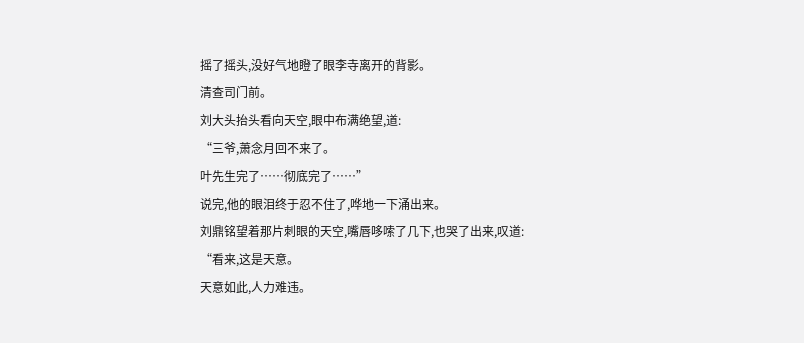摇了摇头,没好气地瞪了眼李寺离开的背影。
清查司门前。
刘大头抬头看向天空,眼中布满绝望,道:
“三爷,萧念月回不来了。
叶先生完了……彻底完了……”
说完,他的眼泪终于忍不住了,哗地一下涌出来。
刘鼎铭望着那片刺眼的天空,嘴唇哆嗦了几下,也哭了出来,叹道:
“看来,这是天意。
天意如此,人力难违。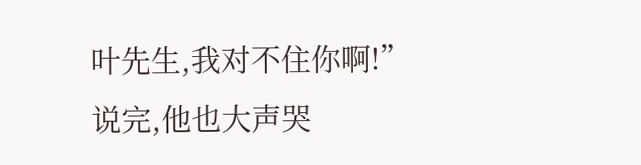叶先生,我对不住你啊!”
说完,他也大声哭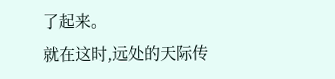了起来。
就在这时,远处的天际传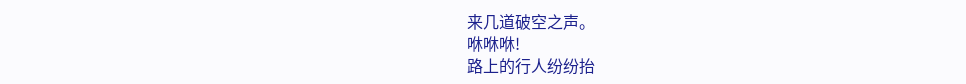来几道破空之声。
咻咻咻!
路上的行人纷纷抬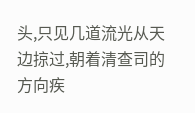头,只见几道流光从天边掠过,朝着清查司的方向疾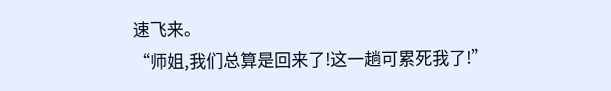速飞来。
“师姐,我们总算是回来了!这一趟可累死我了!”